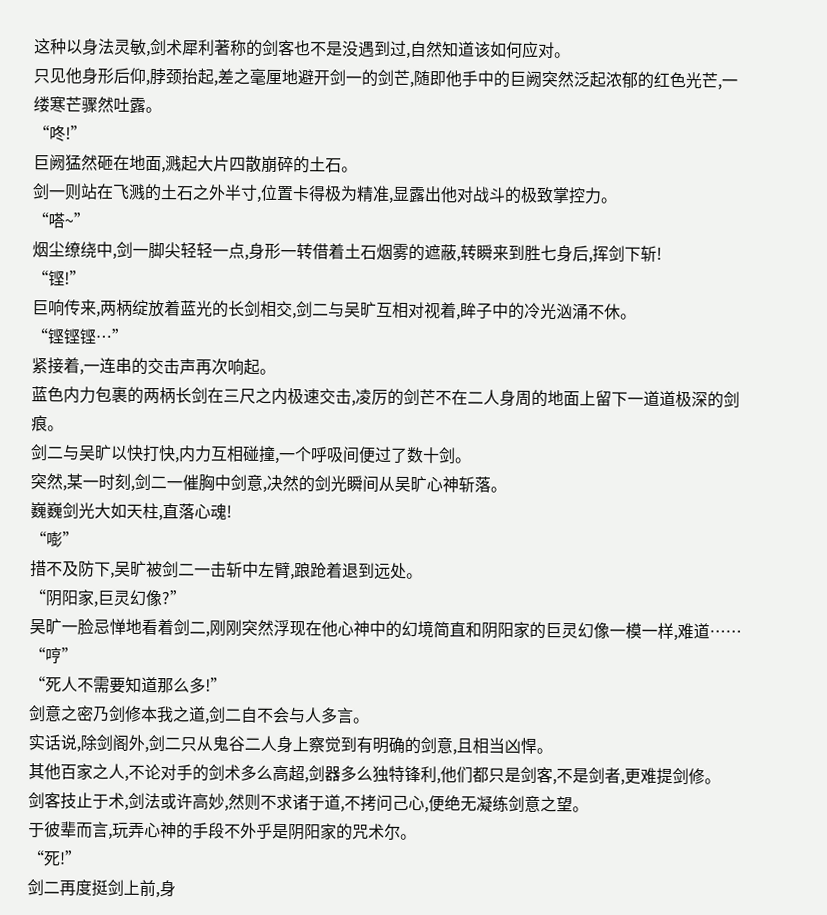这种以身法灵敏,剑术犀利著称的剑客也不是没遇到过,自然知道该如何应对。
只见他身形后仰,脖颈抬起,差之毫厘地避开剑一的剑芒,随即他手中的巨阙突然泛起浓郁的红色光芒,一缕寒芒骤然吐露。
“咚!”
巨阙猛然砸在地面,溅起大片四散崩碎的土石。
剑一则站在飞溅的土石之外半寸,位置卡得极为精准,显露出他对战斗的极致掌控力。
“嗒~”
烟尘缭绕中,剑一脚尖轻轻一点,身形一转借着土石烟雾的遮蔽,转瞬来到胜七身后,挥剑下斩!
“铿!”
巨响传来,两柄绽放着蓝光的长剑相交,剑二与吴旷互相对视着,眸子中的冷光汹涌不休。
“铿铿铿…”
紧接着,一连串的交击声再次响起。
蓝色内力包裹的两柄长剑在三尺之内极速交击,凌厉的剑芒不在二人身周的地面上留下一道道极深的剑痕。
剑二与吴旷以快打快,内力互相碰撞,一个呼吸间便过了数十剑。
突然,某一时刻,剑二一催胸中剑意,决然的剑光瞬间从吴旷心神斩落。
巍巍剑光大如天柱,直落心魂!
“嘭”
措不及防下,吴旷被剑二一击斩中左臂,踉跄着退到远处。
“阴阳家,巨灵幻像?”
吴旷一脸忌惮地看着剑二,刚刚突然浮现在他心神中的幻境简直和阴阳家的巨灵幻像一模一样,难道……
“哼”
“死人不需要知道那么多!”
剑意之密乃剑修本我之道,剑二自不会与人多言。
实话说,除剑阁外,剑二只从鬼谷二人身上察觉到有明确的剑意,且相当凶悍。
其他百家之人,不论对手的剑术多么高超,剑器多么独特锋利,他们都只是剑客,不是剑者,更难提剑修。
剑客技止于术,剑法或许高妙,然则不求诸于道,不拷问己心,便绝无凝练剑意之望。
于彼辈而言,玩弄心神的手段不外乎是阴阳家的咒术尔。
“死!”
剑二再度挺剑上前,身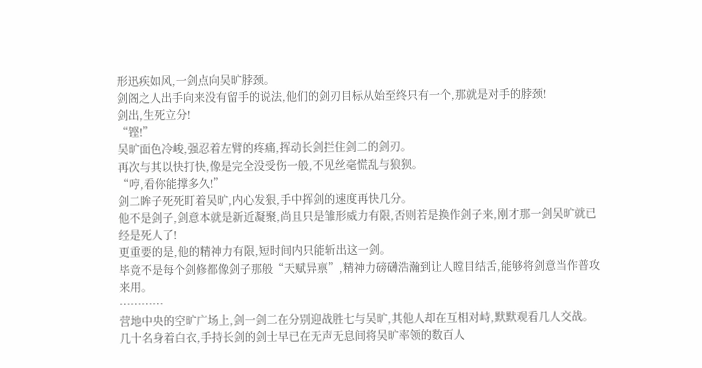形迅疾如风,一剑点向吴旷脖颈。
剑阁之人出手向来没有留手的说法,他们的剑刃目标从始至终只有一个,那就是对手的脖颈!
剑出,生死立分!
“铿!”
吴旷面色冷峻,强忍着左臂的疼痛,挥动长剑拦住剑二的剑刃。
再次与其以快打快,像是完全没受伤一般,不见丝毫慌乱与狼狈。
“哼,看你能撑多久!”
剑二眸子死死盯着吴旷,内心发狠,手中挥剑的速度再快几分。
他不是剑子,剑意本就是新近凝聚,尚且只是雏形威力有限,否则若是换作剑子来,刚才那一剑吴旷就已经是死人了!
更重要的是,他的精神力有限,短时间内只能斩出这一剑。
毕竟不是每个剑修都像剑子那般“天赋异禀”,精神力磅礴浩瀚到让人瞠目结舌,能够将剑意当作普攻来用。
…………
营地中央的空旷广场上,剑一剑二在分别迎战胜七与吴旷,其他人却在互相对峙,默默观看几人交战。
几十名身着白衣,手持长剑的剑士早已在无声无息间将吴旷率领的数百人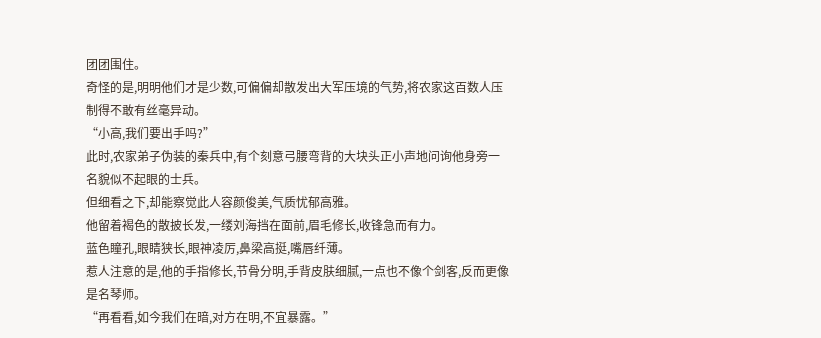团团围住。
奇怪的是,明明他们才是少数,可偏偏却散发出大军压境的气势,将农家这百数人压制得不敢有丝毫异动。
“小高,我们要出手吗?”
此时,农家弟子伪装的秦兵中,有个刻意弓腰弯背的大块头正小声地问询他身旁一名貌似不起眼的士兵。
但细看之下,却能察觉此人容颜俊美,气质忧郁高雅。
他留着褐色的散披长发,一缕刘海挡在面前,眉毛修长,收锋急而有力。
蓝色瞳孔,眼睛狭长,眼神凌厉,鼻梁高挺,嘴唇纤薄。
惹人注意的是,他的手指修长,节骨分明,手背皮肤细腻,一点也不像个剑客,反而更像是名琴师。
“再看看,如今我们在暗,对方在明,不宜暴露。”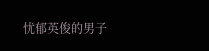忧郁英俊的男子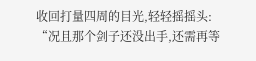收回打量四周的目光,轻轻摇摇头:
“况且那个剑子还没出手,还需再等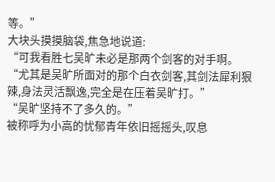等。”
大块头摸摸脑袋,焦急地说道:
“可我看胜七吴旷未必是那两个剑客的对手啊。
“尤其是吴旷所面对的那个白衣剑客,其剑法犀利狠辣,身法灵活飘逸,完全是在压着吴旷打。”
“吴旷坚持不了多久的。”
被称呼为小高的忧郁青年依旧摇摇头,叹息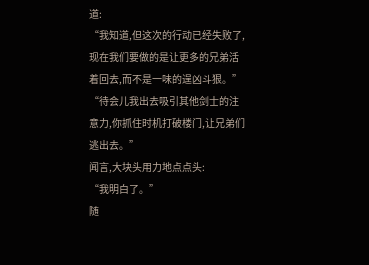道:
“我知道,但这次的行动已经失败了,现在我们要做的是让更多的兄弟活着回去,而不是一味的逞凶斗狠。”
“待会儿我出去吸引其他剑士的注意力,你抓住时机打破楼门,让兄弟们逃出去。”
闻言,大块头用力地点点头:
“我明白了。”
随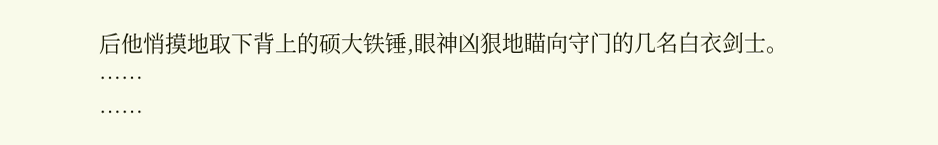后他悄摸地取下背上的硕大铁锤,眼神凶狠地瞄向守门的几名白衣剑士。
……
……